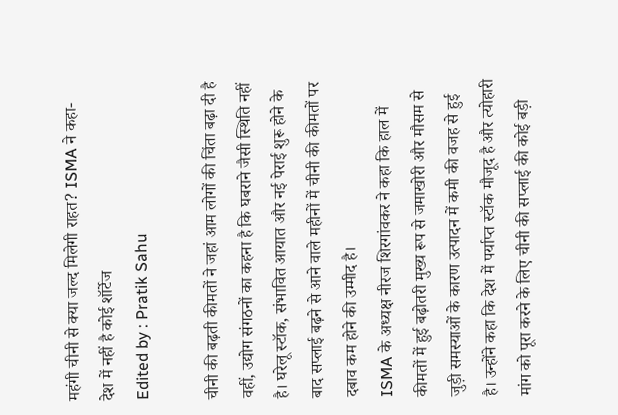महंगी चीनी से क्या जल्द मिलेगी राहत? ISMA ने कहा- देश में नहीं है कोई शॉर्टेज
Edited by : Pratik Sahu

चीनी की बढ़ती कीमतों ने जहां आम लोगों की चिंता बढ़ा दी है वहीं, उद्योग संगठनों का कहना है कि घबराने जैसी स्थिति नहीं है। घरेलू स्टॉक, संभावित आयात और नई पेराई शुरू होने के बाद सप्लाई बढ़ने से आने वाले महीनों में चीनी की कीमतों पर दबाव कम होने की उम्मीद है।
ISMA के अध्यक्ष नीरज शिरगांवकर ने कहा कि हाल में कीमतों में हुई बढ़ोतरी मुख्य रूप से जमाखोरी और मौसम से जुड़ी समस्याओं के कारण उत्पादन में कमी की वजह से हुई है। उन्होंने कहा कि देश में पर्याप्त स्टॉक मौजूद है और त्योहारी मांग को पूरा करने के लिए चीनी की सप्लाई की कोई बड़ी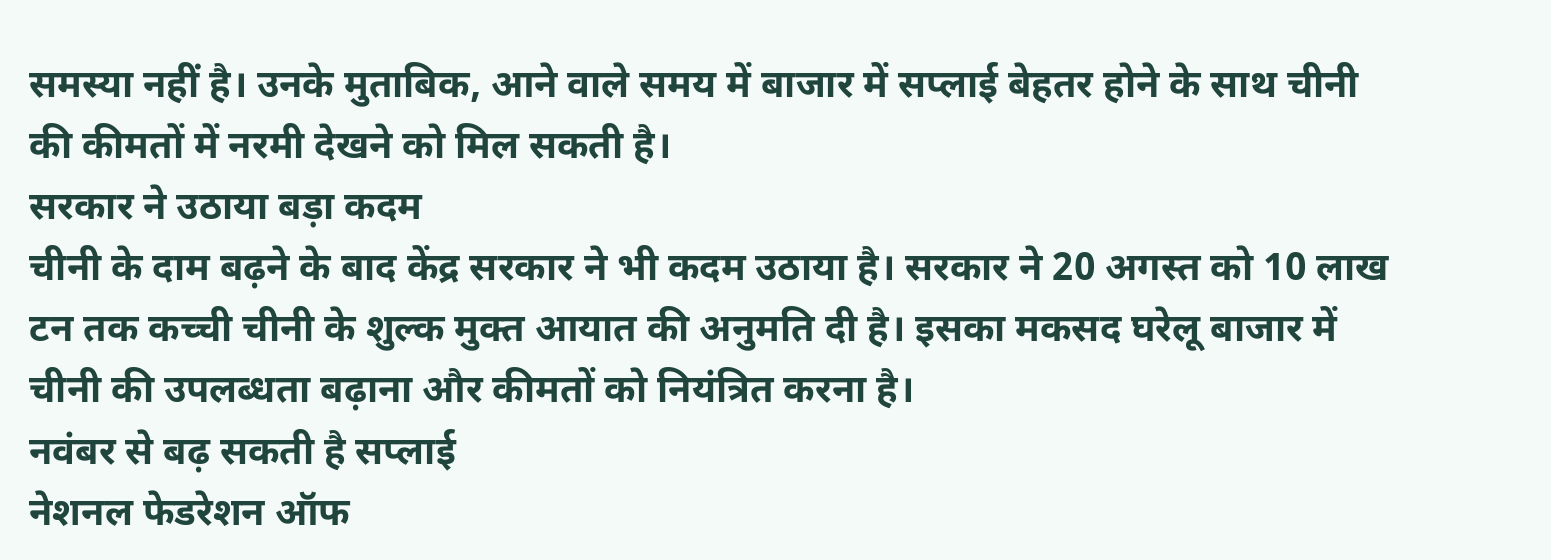समस्या नहीं है। उनके मुताबिक, आने वाले समय में बाजार में सप्लाई बेहतर होने के साथ चीनी की कीमतों में नरमी देखने को मिल सकती है।
सरकार ने उठाया बड़ा कदम
चीनी के दाम बढ़ने के बाद केंद्र सरकार ने भी कदम उठाया है। सरकार ने 20 अगस्त को 10 लाख टन तक कच्ची चीनी के शुल्क मुक्त आयात की अनुमति दी है। इसका मकसद घरेलू बाजार में चीनी की उपलब्धता बढ़ाना और कीमतों को नियंत्रित करना है।
नवंबर से बढ़ सकती है सप्लाई
नेशनल फेडरेशन ऑफ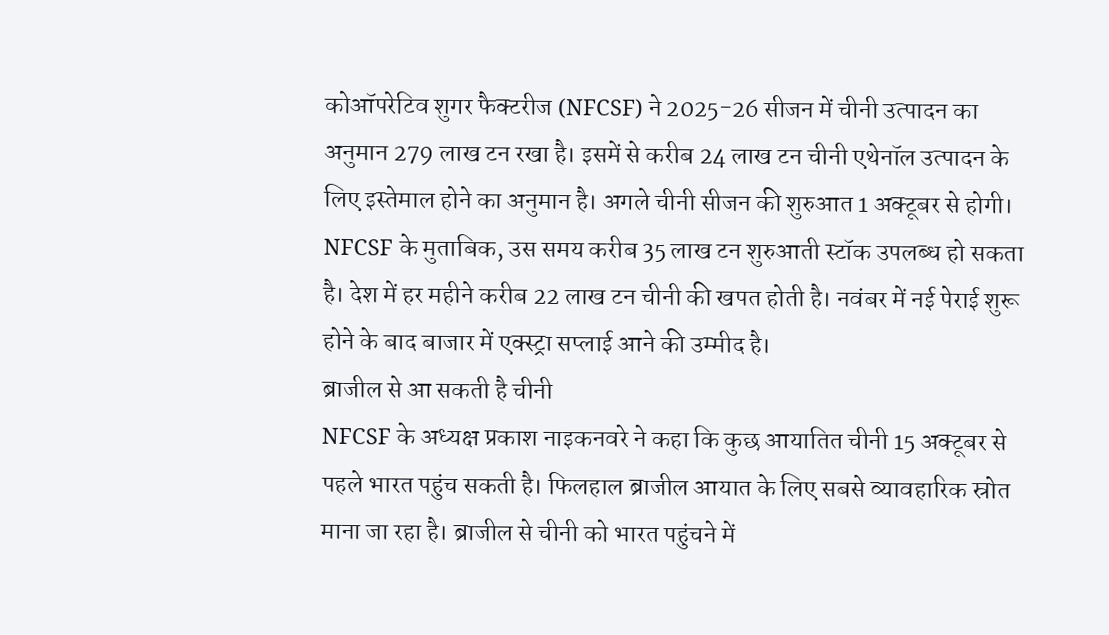कोऑपरेटिव शुगर फैक्टरीज (NFCSF) ने 2025-26 सीजन में चीनी उत्पादन का अनुमान 279 लाख टन रखा है। इसमें से करीब 24 लाख टन चीनी एथेनॉल उत्पादन के लिए इस्तेमाल होने का अनुमान है। अगले चीनी सीजन की शुरुआत 1 अक्टूबर से होगी। NFCSF के मुताबिक, उस समय करीब 35 लाख टन शुरुआती स्टॉक उपलब्ध हो सकता है। देश में हर महीने करीब 22 लाख टन चीनी की खपत होती है। नवंबर में नई पेराई शुरू होने के बाद बाजार में एक्स्ट्रा सप्लाई आने की उम्मीद है।
ब्राजील से आ सकती है चीनी
NFCSF के अध्यक्ष प्रकाश नाइकनवरे ने कहा कि कुछ आयातित चीनी 15 अक्टूबर से पहले भारत पहुंच सकती है। फिलहाल ब्राजील आयात के लिए सबसे व्यावहारिक स्रोत माना जा रहा है। ब्राजील से चीनी को भारत पहुंचने में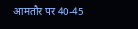आमतौर पर 40-45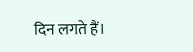दिन लगते हैं।